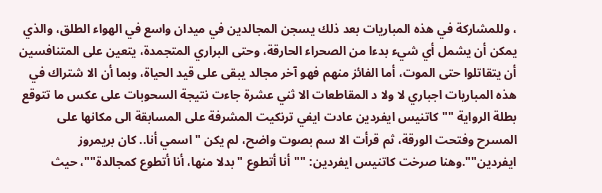، وللمشاركة في هذه المباريات بعد ذلك يسجن المجالدين في ميدان واسع في الهواء الطلق، والذي يمكن أن يشمل أي شيء بدءا من الصحراء الحارقة، وحتى البراري المتجمدة، يتعين على المتنافسين أن يتقاتلوا حتى الموت، أما الفائز منهم فهو آخر مجالد يبقى على قيد الحياة، وبما أن الا شتراك في هذه المباريات اجباري لا ولا د المقاطعات الا ثني عشرة جاءت نتيجة السحوبات على عكس ما تتوقع بطلة الرواية ""كاتنيس ايفردين عادت ايفي ترنكيت المشرفة على المسابقة الى مكانها على المسرح وفتحت الورقة، ثم قرأت الا سم بصوت واضح، لم يكن "اسمي أنا.. كان بريمروز ايفردين"".وهنا صرخت كاتنيس ايفردين: ""أنا أتطوع "بدلا منها، أنا أتطوع كمجالدة""، حيث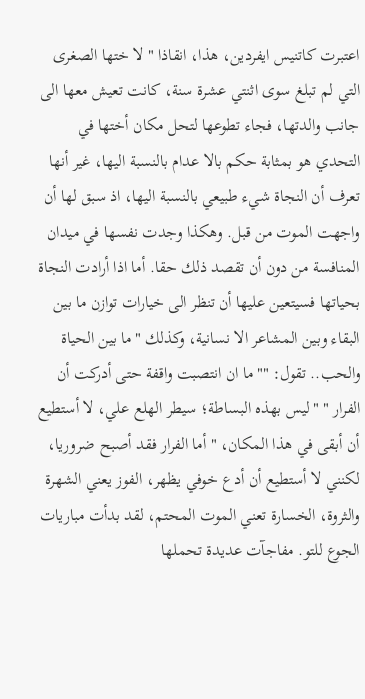اعتبرت كاتنيس ايفردين، هذا، انقاذا " لا ختها الصغرى التي لم تبلغ سوى اثنتي عشرة سنة، كانت تعيش معها الى جانب والدتها، فجاء تطوعها لتحل مكان أختها في التحدي هو بمثابة حكم بالا عدام بالنسبة اليها، غير أنها تعرف أن النجاة شيء طبيعي بالنسبة اليها، اذ سبق لها أن واجهت الموت من قبل. وهكذا وجدت نفسها في ميدان المنافسة من دون أن تقصد ذلك حقا. أما اذا أرادت النجاة بحياتها فسيتعين عليها أن تنظر الى خيارات توازن ما بين البقاء وبين المشاعر الا نسانية، وكذلك "ما بين الحياة والحب.. تقول: ""ما ان انتصبت واقفة حتى أدركت أن الفرار " "ليس بهذه البساطة؛ سيطر الهلع علي، لا أستطيع أن أبقى في هذا المكان، " أما الفرار فقد أصبح ضروريا، لكنني لا أستطيع أن أدع خوفي يظهر، الفوز يعني الشهرة والثروة، الخسارة تعني الموت المحتم، لقد بدأت مباريات الجوع للتو. مفاجآت عديدة تحملها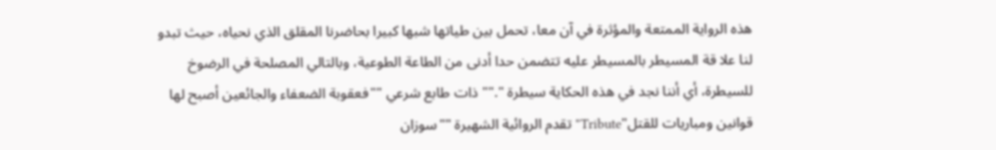هذه الرواية الممتعة والمؤثرة في آن معا، تحمل بين طياتها شبها كبيرا بحاضرنا المقلق الذي نحياه، حيث تبدو لنا علا قة المسيطر بالمسيطر عليه تتضمن حدا أدنى من الطاعة الطوعية، وبالتالي المصلحة في الرضوخ للسيطرة، أي أننا نجد في هذه الحكاية سيطرة ".""ذات طابع شرعي ""فعقوبة الضعفاء والجائعين أصبح لها قوانين ومباريات للقتل"Tribute" تقدم الروائية الشهيرة ""سوزان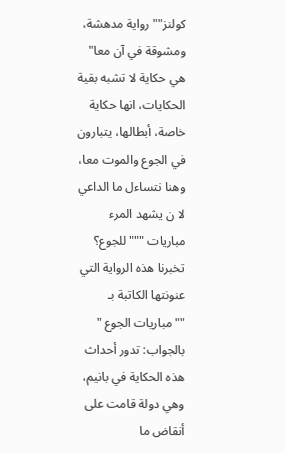كولنز"" رواية مدهشة، ومشوقة في آن معا" هي حكاية لا تشبه بقية الحكايات، انها حكاية خاصة، أبطالها، يتبارون في الجوع والموت معا، وهنا نتساءل ما الداعي لا ن يشهد المرء مباريات """للجوع؟ تخبرنا هذه الرواية التي عنونتها الكاتبة بـ ""مباريات الجوع " بالجواب: تدور أحداث هذه الحكاية في بانيم، وهي دولة قامت على أنقاض ما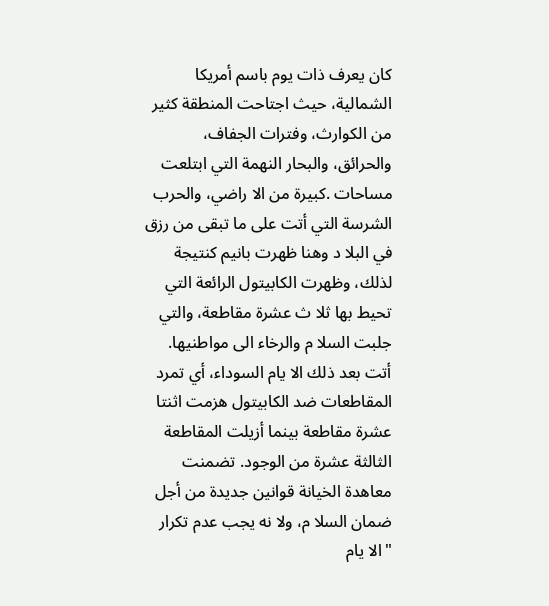كان يعرف ذات يوم باسم أمريكا الشمالية، حيث اجتاحت المنطقة كثير من الكوارث، وفترات الجفاف، والحرائق، والبحار النهمة التي ابتلعت مساحات .كبيرة من الا راضي، والحرب الشرسة التي أتت على ما تبقى من رزق في البلا د وهنا ظهرت بانيم كنتيجة لذلك، وظهرت الكابيتول الرائعة التي تحيط بها ثلا ث عشرة مقاطعة، والتي جلبت السلا م والرخاء الى مواطنيها. أتت بعد ذلك الا يام السوداء، أي تمرد المقاطعات ضد الكابيتول هزمت اثنتا عشرة مقاطعة بينما أزيلت المقاطعة الثالثة عشرة من الوجود. تضمنت معاهدة الخيانة قوانين جديدة من أجل ضمان السلا م، ولا نه يجب عدم تكرار "الا يام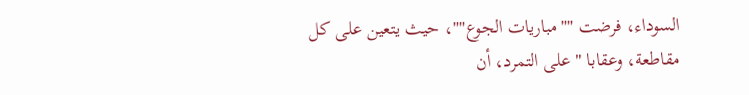السوداء، فرضت ""مباريات الجوع""، حيث يتعين على كل مقاطعة، وعقابا " على التمرد، أن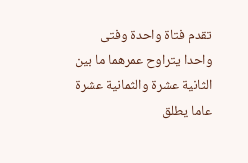تقدم فتاة واحدة وفتى واحدا يتراوح عمرهما ما بين الثانية عشرة والثمانية عشرة عاما يطلق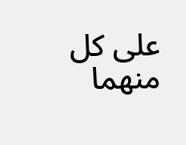على كل منهما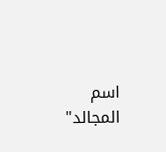اسم المجالد"